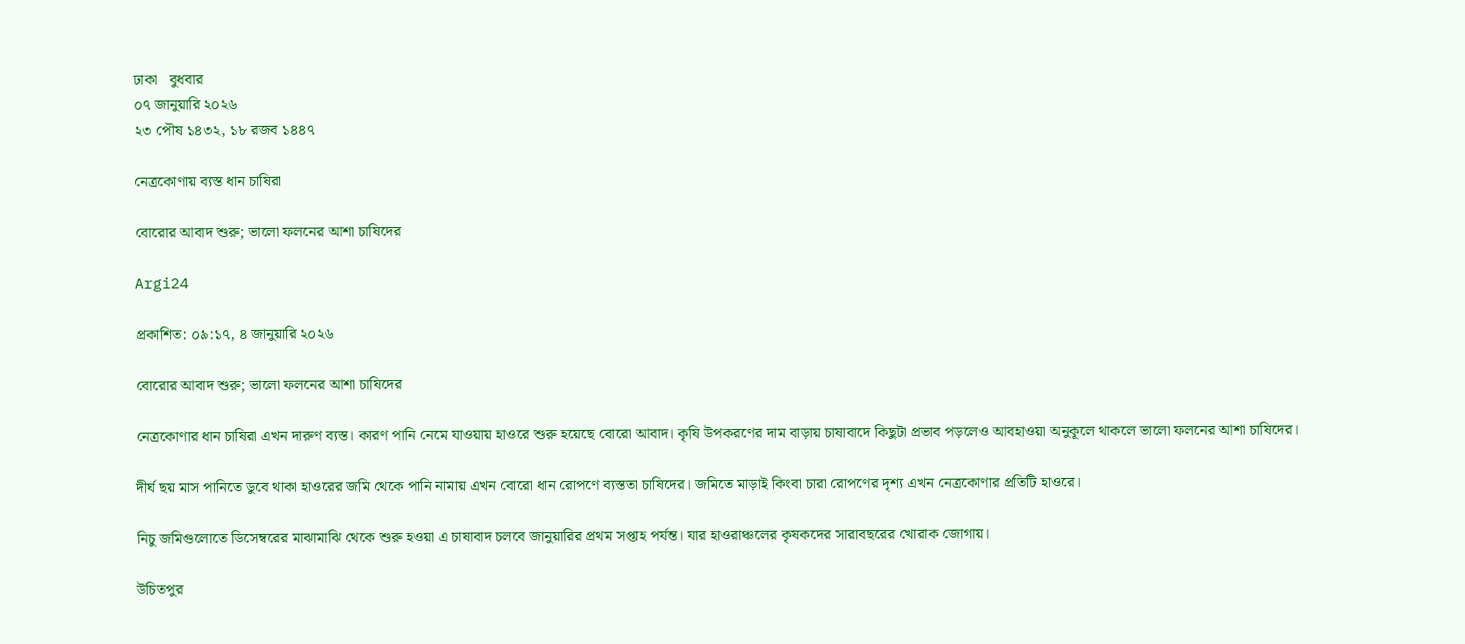ঢাকা   বুধবার
০৭ জানুয়ারি ২০২৬
২৩ পৌষ ১৪৩২, ১৮ রজব ১৪৪৭

নেত্রকোণায় ব্যস্ত ধান চাষিরা

বোরোর আবাদ শুরু; ভালো ফলনের আশা চাষিদের

Argi24

প্রকাশিত: ০৯:১৭, ৪ জানুয়ারি ২০২৬

বোরোর আবাদ শুরু; ভালো ফলনের আশা চাষিদের

নেত্রকোণার ধান চাষিরা এখন দারুণ ব্যস্ত। কারণ পানি নেমে যাওয়ায় হাওরে শুরু হয়েছে বোরো আবাদ। কৃষি উপকরণের দাম বাড়ায় চাষাবাদে কিছুটা প্রভাব পড়লেও আবহাওয়া অনুকূলে থাকলে ভালো ফলনের আশা চাষিদের।

দীর্ঘ ছয় মাস পানিতে ডুবে থাকা হাওরের জমি থেকে পানি নামায় এখন বোরো ধান রোপণে ব্যস্ততা চাষিদের। জমিতে মাড়াই কিংবা চারা রোপণের দৃশ্য এখন নেত্রকোণার প্রতিটি হাওরে।

নিচু জমিগুলোতে ডিসেম্বরের মাঝামাঝি থেকে শুরু হওয়া এ চাষাবাদ চলবে জানুয়ারির প্রথম সপ্তাহ পর্যন্ত। যার হাওরাঞ্চলের কৃষকদের সারাবছরের খোরাক জোগায়।

উচিতপুর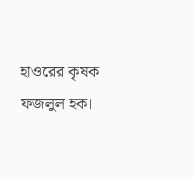হাওরের কৃষক ফজলুল হক।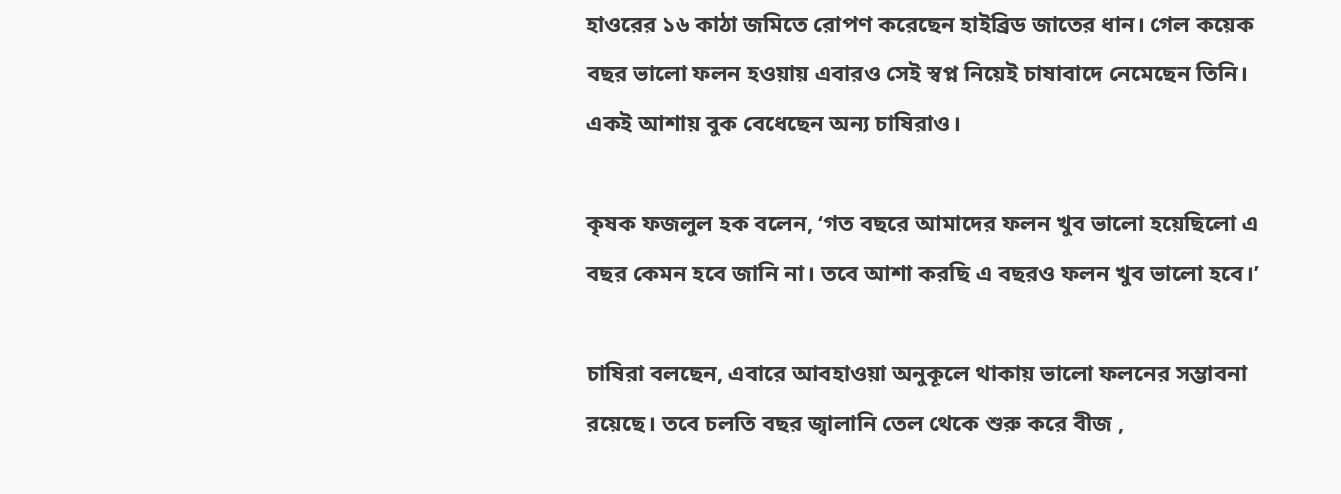হাওরের ১৬ কাঠা জমিতে রোপণ করেছেন হাইব্রিড জাতের ধান। গেল কয়েক বছর ভালো ফলন হওয়ায় এবারও সেই স্বপ্ন নিয়েই চাষাবাদে নেমেছেন তিনি। একই আশায় বুক বেধেছেন অন্য চাষিরাও।

কৃষক ফজলুল হক বলেন, ‘গত বছরে আমাদের ফলন খুব ভালো হয়েছিলো এ বছর কেমন হবে জানি না। তবে আশা করছি এ বছরও ফলন খুব ভালো হবে।’

চাষিরা বলছেন, এবারে আবহাওয়া অনুকূলে থাকায় ভালো ফলনের সম্ভাবনা রয়েছে। তবে চলতি বছর জ্বালানি তেল থেকে শুরু করে বীজ ,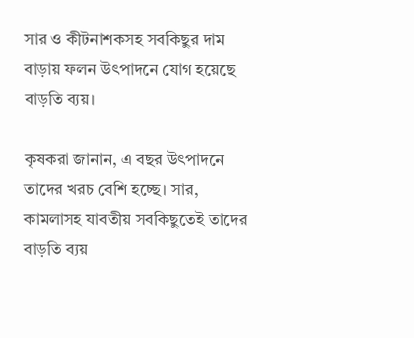সার ও কীটনাশকসহ সবকিছুর দাম বাড়ায় ফলন উৎপাদনে যোগ হয়েছে বাড়তি ব্যয়।

কৃষকরা জানান, এ বছর উৎপাদনে তাদের খরচ বেশি হচ্ছে। সার, কামলাসহ যাবতীয় সবকিছুতেই তাদের বাড়তি ব্যয়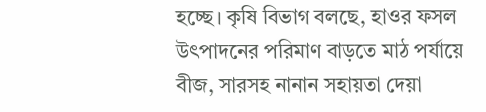হচ্ছে। কৃষি বিভাগ বলছে, হাওর ফসল উৎপাদনের পরিমাণ বাড়তে মাঠ পর্যায়ে বীজ, সারসহ নানান সহায়তা দেয়া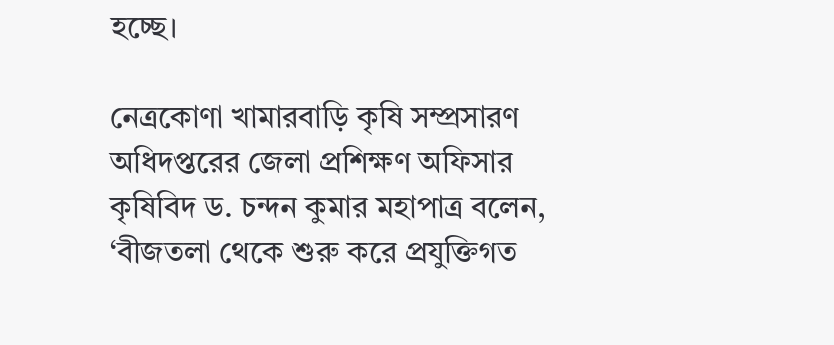হচ্ছে।

নেত্রকোণা খামারবাড়ি কৃষি সম্প্রসারণ অধিদপ্তরের জেলা প্রশিক্ষণ অফিসার কৃষিবিদ ড. চন্দন কুমার মহাপাত্র বলেন, ‘বীজতলা থেকে শুরু করে প্রযুক্তিগত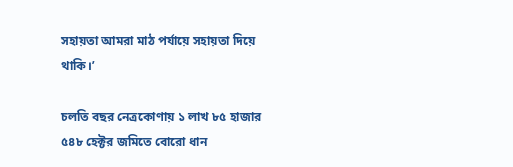সহায়তা আমরা মাঠ পর্যায়ে সহায়তা দিয়ে থাকি।’

চলতি বছর নেত্রকোণায় ১ লাখ ৮৫ হাজার ৫৪৮ হেক্টর জমিতে বোরো ধান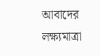আবাদের লক্ষ্যমাত্রা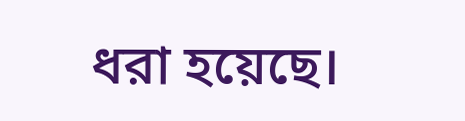ধরা হয়েছে।